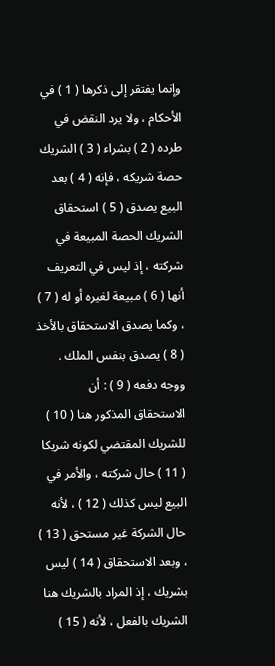وإنما يفتقر إلى ذكرها ( 1 ) في الأحكام ، ولا يرد النقض في طرده ( 2 ) بشراء ( 3 ) الشريك حصة شريكه ، فإنه ( 4 ) بعد البيع يصدق ( 5 ) استحقاق الشريك الحصة المبيعة في شركته ، إذ ليس في التعريف أنها ( 6 ) مبيعة لغيره أو له ( 7 ) ، وكما يصدق الاستحقاق بالأخذ ( 8 ) يصدق بنفس الملك .
ووجه دفعه ( 9 ) : أن الاستحقاق المذكور هنا ( 10 ) للشريك المقتضي لكونه شريكا ( 11 ) حال شركته ، والأمر في البيع ليس كذلك ( 12 ) ، لأنه حال الشركة غير مستحق ( 13 ) ، وبعد الاستحقاق ( 14 ) ليس بشريك ، إذ المراد بالشريك هنا الشريك بالفعل ، لأنه ( 15 )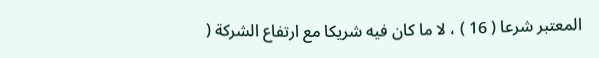المعتبر شرعا ( 16 ) ، لا ما كان فيه شريكا مع ارتفاع الشركة (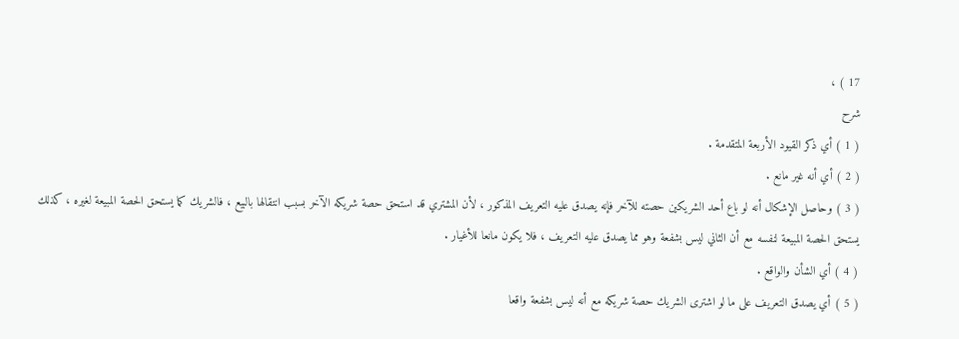17 ) ،
شرح
( 1 ) أي ذكر القيود الأربعة المتقدمة .
( 2 ) أي أنه غير مانع .
( 3 ) وحاصل الإشكال أنه لو باع أحد الشريكين حصته للآخر فإنه يصدق عليه التعريف المذكور ، لأن المشتري قد استحق حصة شريكه الآخر بسبب انتقالها بالبيع ، فالشريك كما يستحق الحصة المبيعة لغيره ، كذلك يستحق الحصة المبيعة لنفسه مع أن الثاني ليس بشفعة وهو مما يصدق عليه التعريف ، فلا يكون مانعا للأغيار .
( 4 ) أي الشأن والواقع .
( 5 ) أي يصدق التعريف على ما لو اشترى الشريك حصة شريكه مع أنه ليس بشفعة واقعا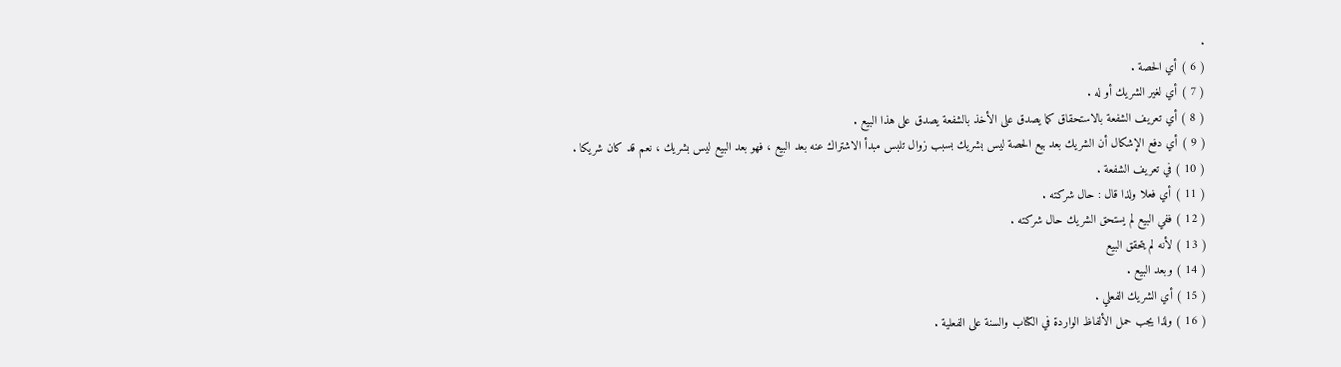.
( 6 ) أي الحصة .
( 7 ) أي لغير الشريك أو له .
( 8 ) أي تعريف الشفعة بالاستحقاق كما يصدق على الأخذ بالشفعة يصدق على هذا البيع .
( 9 ) أي دفع الإشكال أن الشريك بعد بيع الحصة ليس بشريك بسبب زوال تلبس مبدأ الاشتراك عنه بعد البيع ، فهو بعد البيع ليس بشريك ، نعم قد كان شريكا .
( 10 ) في تعريف الشفعة .
( 11 ) أي فعلا ولذا قال : حال شركته .
( 12 ) ففي البيع لم يستحق الشريك حال شركته .
( 13 ) لأنه لم يتحقق البيع
( 14 ) وبعد البيع .
( 15 ) أي الشريك الفعلي .
( 16 ) ولذا يجب حمل الألفاظ الواردة في الكتاب والسنة على الفعلية .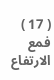( 17 ) فمع الارتفاع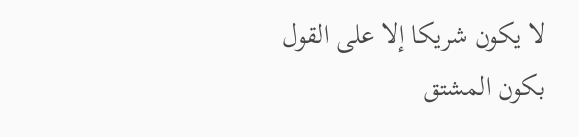لا يكون شريكا إلا على القول بكون المشتق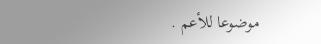موضوعا للأعم .